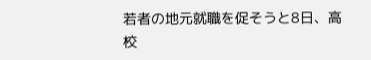若者の地元就職を促そうと8日、高校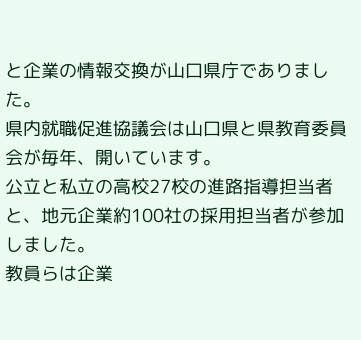と企業の情報交換が山口県庁でありました。
県内就職促進協議会は山口県と県教育委員会が毎年、開いています。
公立と私立の高校27校の進路指導担当者と、地元企業約100社の採用担当者が参加しました。
教員らは企業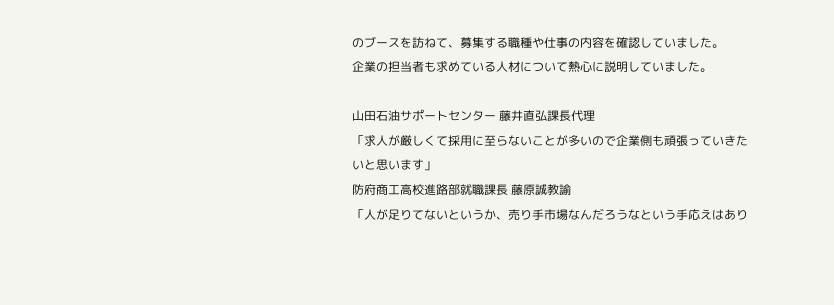のブースを訪ねて、募集する職種や仕事の内容を確認していました。
企業の担当者も求めている人材について熱心に説明していました。

山田石油サポートセンター 藤井直弘課長代理
「求人が厳しくて採用に至らないことが多いので企業側も頑張っていきたいと思います」
防府商工高校進路部就職課長 藤原誠教諭
「人が足りてないというか、売り手市場なんだろうなという手応えはあり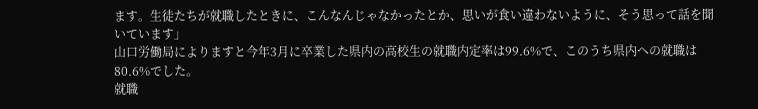ます。生徒たちが就職したときに、こんなんじゃなかったとか、思いが食い違わないように、そう思って話を聞いています」
山口労働局によりますと今年3月に卒業した県内の高校生の就職内定率は99.6%で、このうち県内への就職は80.6%でした。
就職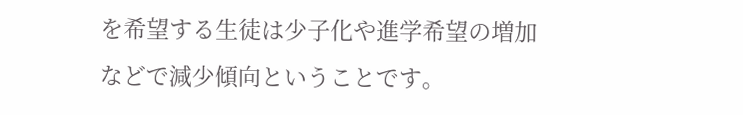を希望する生徒は少子化や進学希望の増加などで減少傾向ということです。